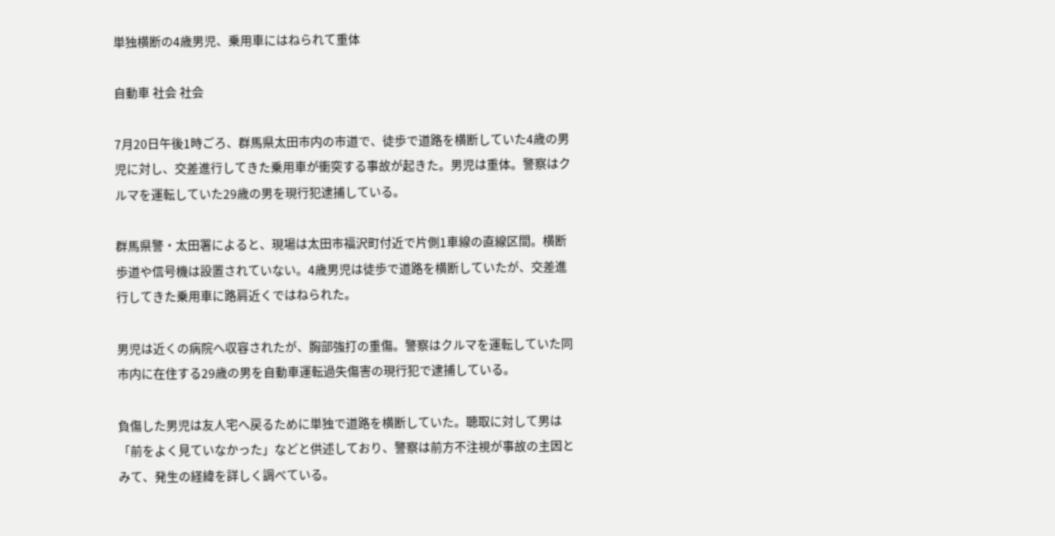単独横断の4歳男児、乗用車にはねられて重体

自動車 社会 社会

7月20日午後1時ごろ、群馬県太田市内の市道で、徒歩で道路を横断していた4歳の男児に対し、交差進行してきた乗用車が衝突する事故が起きた。男児は重体。警察はクルマを運転していた29歳の男を現行犯逮捕している。

群馬県警・太田署によると、現場は太田市福沢町付近で片側1車線の直線区間。横断歩道や信号機は設置されていない。4歳男児は徒歩で道路を横断していたが、交差進行してきた乗用車に路肩近くではねられた。

男児は近くの病院へ収容されたが、胸部強打の重傷。警察はクルマを運転していた同市内に在住する29歳の男を自動車運転過失傷害の現行犯で逮捕している。

負傷した男児は友人宅へ戻るために単独で道路を横断していた。聴取に対して男は「前をよく見ていなかった」などと供述しており、警察は前方不注視が事故の主因とみて、発生の経緯を詳しく調べている。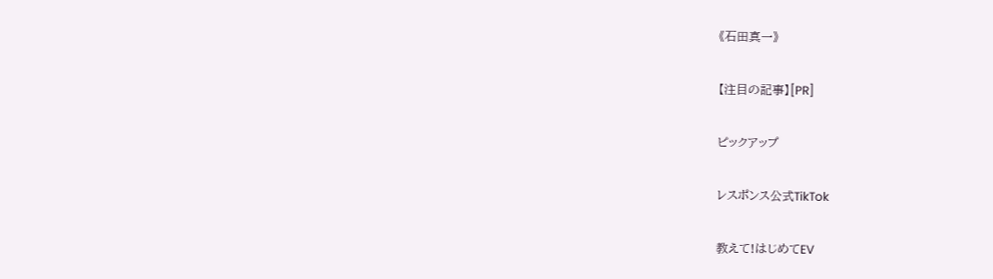《石田真一》

【注目の記事】[PR]

ピックアップ

レスポンス公式TikTok

教えて!はじめてEV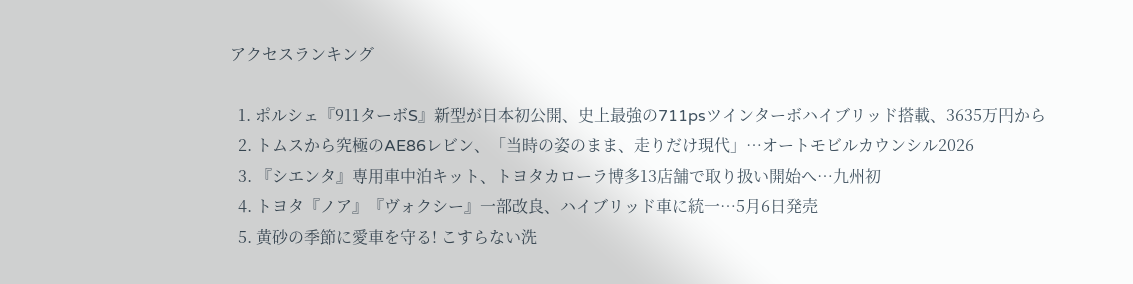アクセスランキング

  1. ポルシェ『911ターボS』新型が日本初公開、史上最強の711psツインターボハイブリッド搭載、3635万円から
  2. トムスから究極のAE86レビン、「当時の姿のまま、走りだけ現代」…オートモビルカウンシル2026
  3. 『シエンタ』専用車中泊キット、トヨタカローラ博多13店舗で取り扱い開始へ…九州初
  4. トヨタ『ノア』『ヴォクシー』一部改良、ハイブリッド車に統一…5月6日発売
  5. 黄砂の季節に愛車を守る! こすらない洗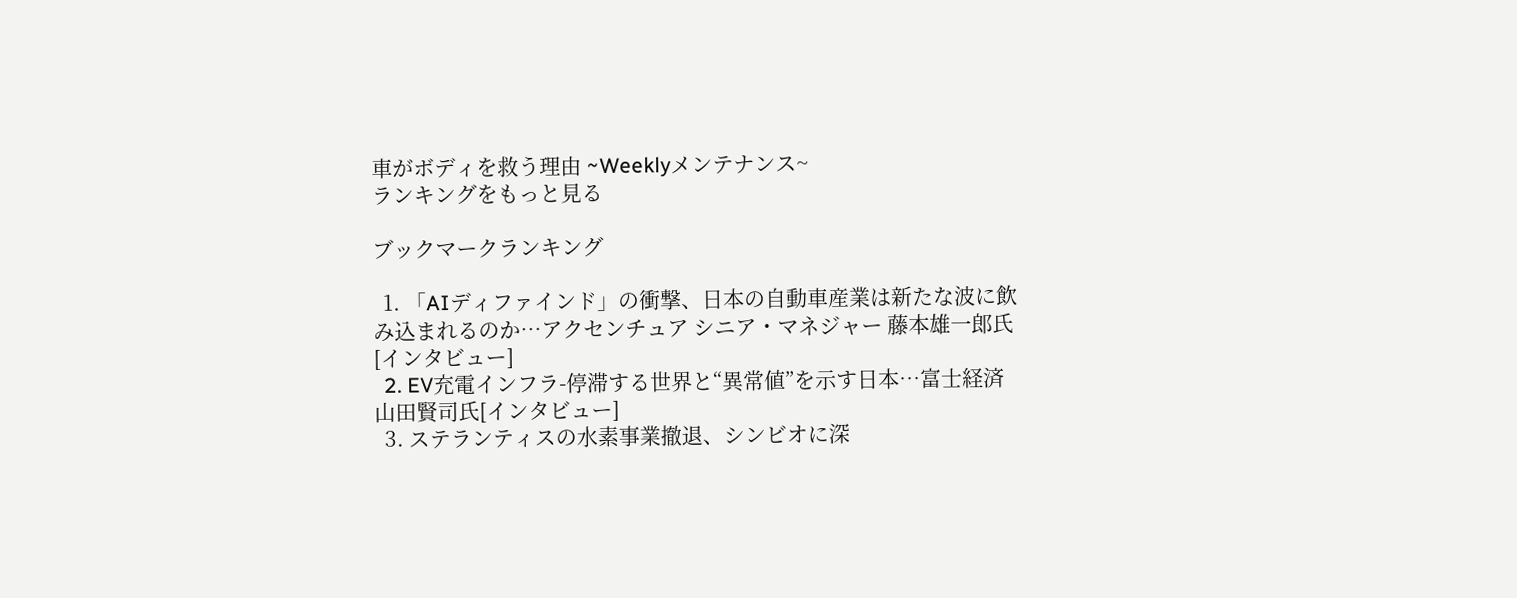車がボディを救う理由 ~Weeklyメンテナンス~
ランキングをもっと見る

ブックマークランキング

  1. 「AIディファインド」の衝撃、日本の自動車産業は新たな波に飲み込まれるのか…アクセンチュア シニア・マネジャー 藤本雄一郎氏[インタビュー]
  2. EV充電インフラ-停滞する世界と“異常値”を示す日本…富士経済 山田賢司氏[インタビュー]
  3. ステランティスの水素事業撤退、シンビオに深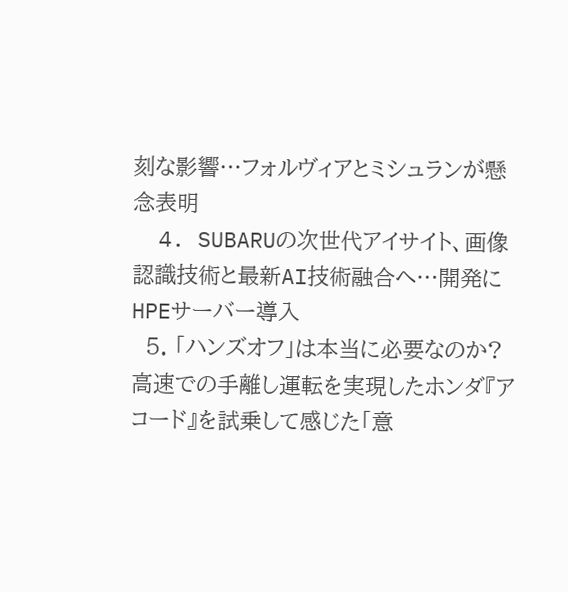刻な影響…フォルヴィアとミシュランが懸念表明
  4. SUBARUの次世代アイサイト、画像認識技術と最新AI技術融合へ…開発にHPEサーバー導入
  5. 「ハンズオフ」は本当に必要なのか? 高速での手離し運転を実現したホンダ『アコード』を試乗して感じた「意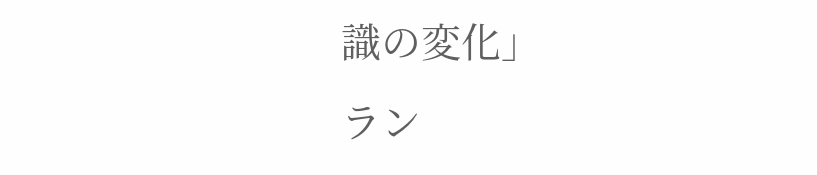識の変化」
ラン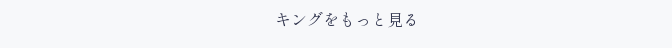キングをもっと見る